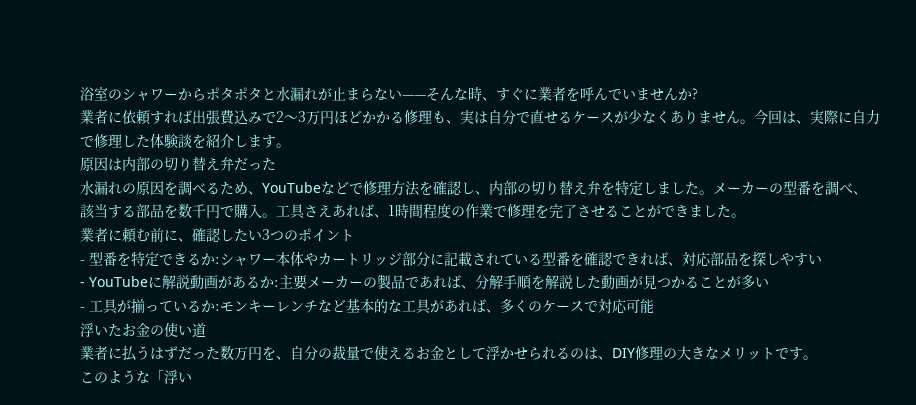浴室のシャワーからポタポタと水漏れが止まらない——そんな時、すぐに業者を呼んでいませんか?
業者に依頼すれば出張費込みで2〜3万円ほどかかる修理も、実は自分で直せるケースが少なくありません。今回は、実際に自力で修理した体験談を紹介します。
原因は内部の切り替え弁だった
水漏れの原因を調べるため、YouTubeなどで修理方法を確認し、内部の切り替え弁を特定しました。メーカーの型番を調べ、該当する部品を数千円で購入。工具さえあれば、1時間程度の作業で修理を完了させることができました。
業者に頼む前に、確認したい3つのポイント
- 型番を特定できるか:シャワー本体やカートリッジ部分に記載されている型番を確認できれば、対応部品を探しやすい
- YouTubeに解説動画があるか:主要メーカーの製品であれば、分解手順を解説した動画が見つかることが多い
- 工具が揃っているか:モンキーレンチなど基本的な工具があれば、多くのケースで対応可能
浮いたお金の使い道
業者に払うはずだった数万円を、自分の裁量で使えるお金として浮かせられるのは、DIY修理の大きなメリットです。
このような「浮い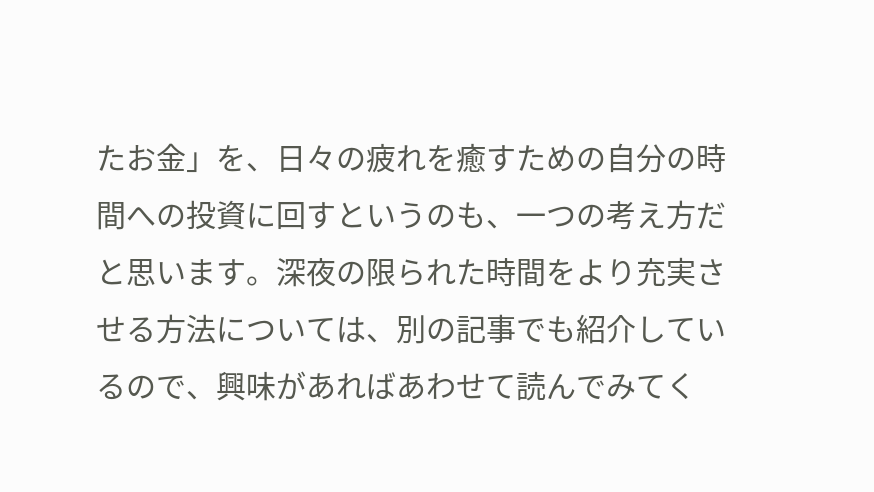たお金」を、日々の疲れを癒すための自分の時間への投資に回すというのも、一つの考え方だと思います。深夜の限られた時間をより充実させる方法については、別の記事でも紹介しているので、興味があればあわせて読んでみてく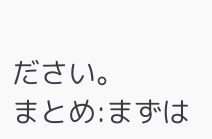ださい。
まとめ:まずは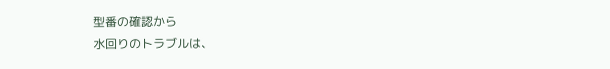型番の確認から
水回りのトラブルは、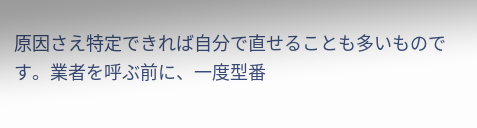原因さえ特定できれば自分で直せることも多いものです。業者を呼ぶ前に、一度型番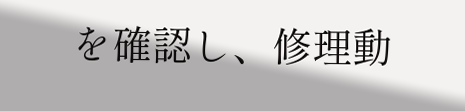を確認し、修理動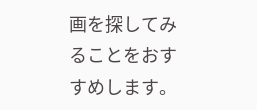画を探してみることをおすすめします。